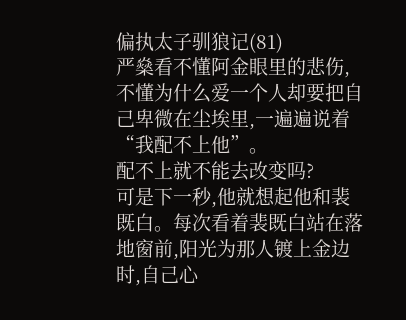偏执太子驯狼记(81)
严燊看不懂阿金眼里的悲伤,不懂为什么爱一个人却要把自己卑微在尘埃里,一遍遍说着“我配不上他”。
配不上就不能去改变吗?
可是下一秒,他就想起他和裴既白。每次看着裴既白站在落地窗前,阳光为那人镀上金边时,自己心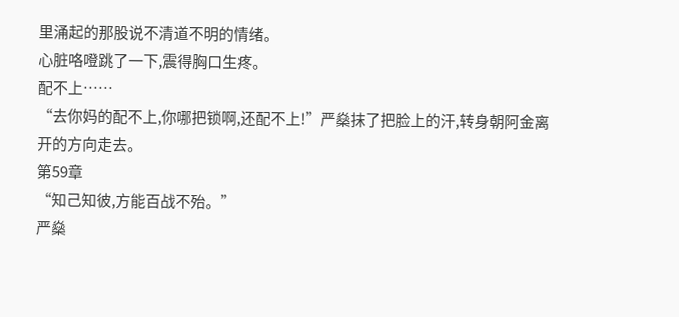里涌起的那股说不清道不明的情绪。
心脏咯噔跳了一下,震得胸口生疼。
配不上……
“去你妈的配不上,你哪把锁啊,还配不上!”严燊抹了把脸上的汗,转身朝阿金离开的方向走去。
第59章
“知己知彼,方能百战不殆。”
严燊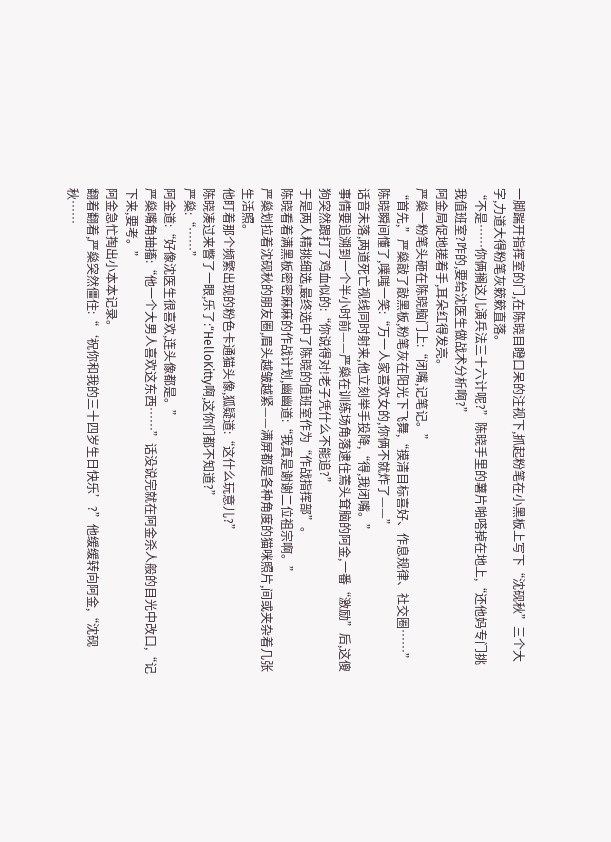一脚踹开指挥室的门,在陈晓目瞪口呆的注视下,抓起粉笔在小黑板上写下“沈砚秋”三个大字,力道大得粉笔灰簌簌直落。
“不是……你俩搁这儿演兵法三十六计呢?”陈晓手里的薯片啪嗒掉在地上,“还他妈专门挑我值班室?咋的,要给沈医生做战术分析啊?”
阿金局促地搓着手,耳朵红得发亮。
严燊一粉笔头砸在陈晓脑门上:“闭嘴,记笔记。”
“首先,”严燊敲了敲黑板,粉笔灰在阳光下飞舞,“摸清目标喜好、作息规律、社交圈……”
陈晓瞬间懂了,噗嗤一笑:“万一人家喜欢女的,你俩不就炸了——”
话音未落,两道死亡视线同时射来,他立刻举手投降,“得,我闭嘴。”
事情要追溯到一个半小时前——严燊在训练场角落逮住蔫头耷脑的阿金,一番“激励”后,这傻狗突然跟打了鸡血似的:“你说得对!老子凭什么不能追?”
于是两人精挑细选,最终选中了陈晓的值班室作为“作战指挥部”。
陈晓看着满黑板密密麻麻的作战计划,幽幽道:“我真是谢谢二位祖宗啊。”
严燊划拉着沈砚秋的朋友圈,眉头越皱越紧——满屏都是各种角度的猫咪照片,间或夹杂着几张生活照。
他盯着那个频繁出现的粉色卡通猫头像,狐疑道:“这什么玩意儿?”
陈晓凑过来瞥了一眼,乐了:“HelloKitty啊,这你们都不知道?”
严燊:“……”
阿金道:“好像沈医生很喜欢,连头像都是。”
严燊嘴角抽搐:“他一个大男人喜欢这东西……”话没说完就在阿金杀人般的目光中改口,“记下来,要考。”
阿金急忙掏出小本本记录。
翻着翻着,严燊突然僵住:“‘祝你和我的三十四岁生日快乐’?”他缓缓转向阿金,“沈砚秋……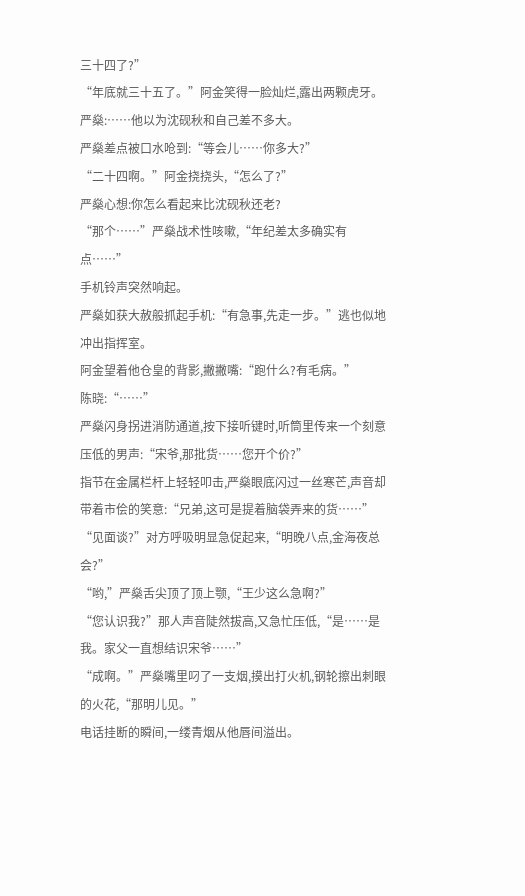三十四了?”
“年底就三十五了。”阿金笑得一脸灿烂,露出两颗虎牙。
严燊:……他以为沈砚秋和自己差不多大。
严燊差点被口水呛到:“等会儿……你多大?”
“二十四啊。”阿金挠挠头,“怎么了?”
严燊心想:你怎么看起来比沈砚秋还老?
“那个……”严燊战术性咳嗽,“年纪差太多确实有点……”
手机铃声突然响起。
严燊如获大赦般抓起手机:“有急事,先走一步。”逃也似地冲出指挥室。
阿金望着他仓皇的背影,撇撇嘴:“跑什么?有毛病。”
陈晓:“……”
严燊闪身拐进消防通道,按下接听键时,听筒里传来一个刻意压低的男声:“宋爷,那批货……您开个价?”
指节在金属栏杆上轻轻叩击,严燊眼底闪过一丝寒芒,声音却带着市侩的笑意:“兄弟,这可是提着脑袋弄来的货……”
“见面谈?”对方呼吸明显急促起来,“明晚八点,金海夜总会?”
“哟,”严燊舌尖顶了顶上颚,“王少这么急啊?”
“您认识我?”那人声音陡然拔高,又急忙压低,“是……是我。家父一直想结识宋爷……”
“成啊。”严燊嘴里叼了一支烟,摸出打火机,钢轮擦出刺眼的火花,“那明儿见。”
电话挂断的瞬间,一缕青烟从他唇间溢出。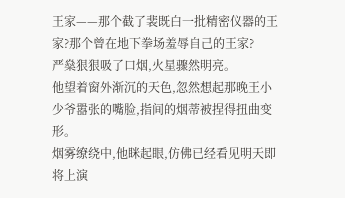王家——那个截了裴既白一批精密仪器的王家?那个曾在地下拳场羞辱自己的王家?
严燊狠狠吸了口烟,火星骤然明亮。
他望着窗外渐沉的天色,忽然想起那晚王小少爷嚣张的嘴脸,指间的烟蒂被捏得扭曲变形。
烟雾缭绕中,他眯起眼,仿佛已经看见明天即将上演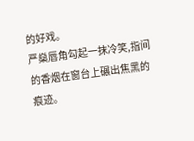的好戏。
严燊唇角勾起一抹冷笑,指间的香烟在窗台上碾出焦黑的痕迹。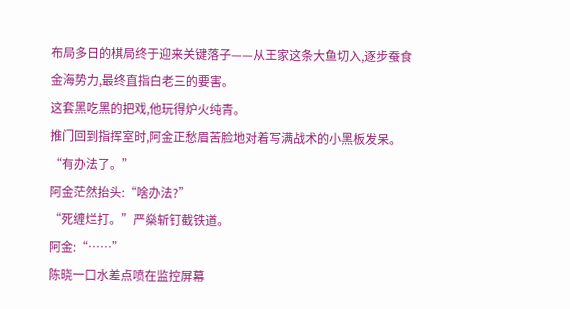布局多日的棋局终于迎来关键落子——从王家这条大鱼切入,逐步蚕食金海势力,最终直指白老三的要害。
这套黑吃黑的把戏,他玩得炉火纯青。
推门回到指挥室时,阿金正愁眉苦脸地对着写满战术的小黑板发呆。
“有办法了。”
阿金茫然抬头:“啥办法?”
“死缠烂打。”严燊斩钉截铁道。
阿金:“……”
陈晓一口水差点喷在监控屏幕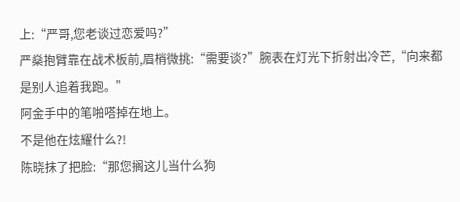上:“严哥,您老谈过恋爱吗?”
严燊抱臂靠在战术板前,眉梢微挑:“需要谈?”腕表在灯光下折射出冷芒,“向来都是别人追着我跑。”
阿金手中的笔啪嗒掉在地上。
不是他在炫耀什么?!
陈晓抹了把脸:“那您搁这儿当什么狗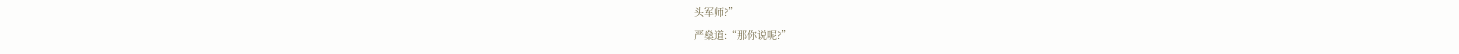头军师?”
严燊道:“那你说呢?”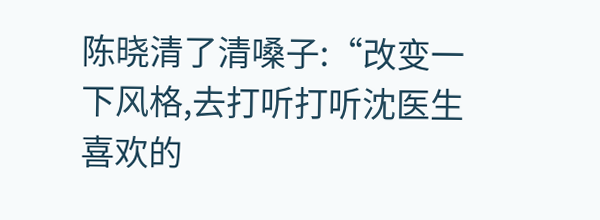陈晓清了清嗓子:“改变一下风格,去打听打听沈医生喜欢的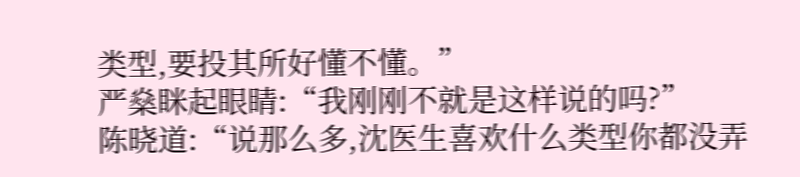类型,要投其所好懂不懂。”
严燊眯起眼睛:“我刚刚不就是这样说的吗?”
陈晓道:“说那么多,沈医生喜欢什么类型你都没弄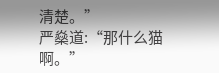清楚。”
严燊道:“那什么猫啊。”